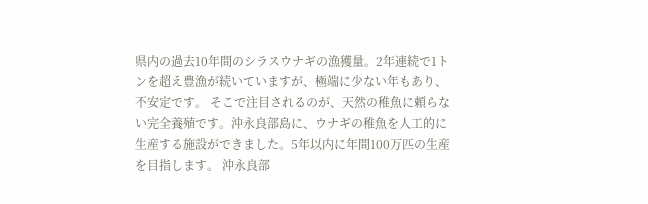県内の過去10年間のシラスウナギの漁獲量。2年連続で1トンを超え豊漁が続いていますが、極端に少ない年もあり、不安定です。 そこで注目されるのが、天然の稚魚に頼らない完全養殖です。沖永良部島に、ウナギの稚魚を人工的に生産する施設ができました。5年以内に年間100万匹の生産を目指します。 沖永良部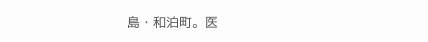島・和泊町。医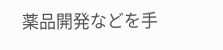薬品開発などを手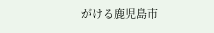がける鹿児島市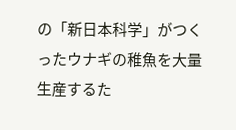の「新日本科学」がつくったウナギの稚魚を大量生産するた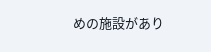めの施設があり